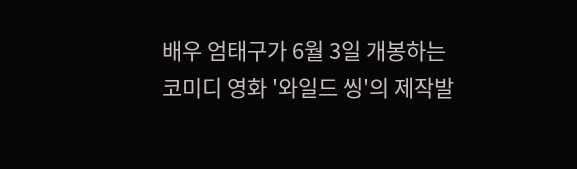배우 엄태구가 6월 3일 개봉하는 코미디 영화 '와일드 씽'의 제작발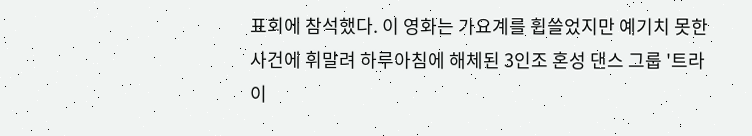표회에 참석했다. 이 영화는 가요계를 휩쓸었지만 예기치 못한 사건에 휘말려 하루아침에 해체된 3인조 혼성 댄스 그룹 '트라이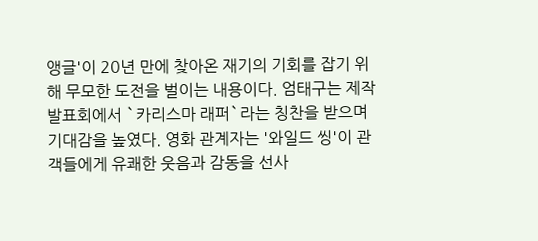앵글'이 20년 만에 찾아온 재기의 기회를 잡기 위해 무모한 도전을 벌이는 내용이다. 엄태구는 제작발표회에서 `카리스마 래퍼`라는 칭찬을 받으며 기대감을 높였다. 영화 관계자는 '와일드 씽'이 관객들에게 유쾌한 웃음과 감동을 선사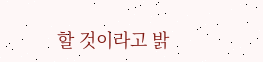할 것이라고 밝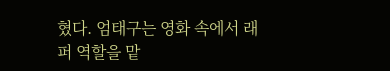혔다. 엄태구는 영화 속에서 래퍼 역할을 맡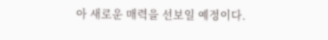아 새로운 매력을 선보일 예정이다.